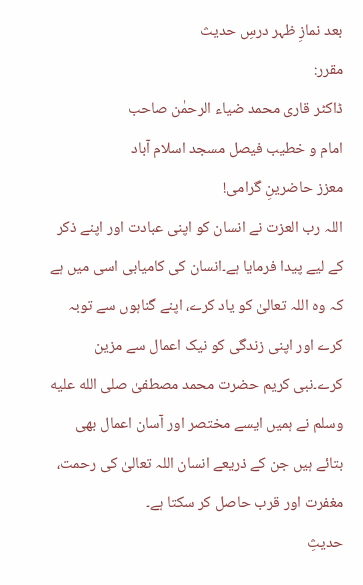بعد نمازِ ظہر درسِ حدیث
مقرر:
ڈاکٹر قاری محمد ضیاء الرحمٰن صاحب
امام و خطیب فیصل مسجد اسلام آباد
معزز حاضرینِ گرامی!
اللہ رب العزت نے انسان کو اپنی عبادت اور اپنے ذکر کے لیے پیدا فرمایا ہے۔انسان کی کامیابی اسی میں ہے کہ وہ اللہ تعالیٰ کو یاد کرے، اپنے گناہوں سے توبہ کرے اور اپنی زندگی کو نیک اعمال سے مزین کرے۔نبی کریم حضرت محمد مصطفیٰ صلى الله عليه وسلم نے ہمیں ایسے مختصر اور آسان اعمال بھی بتائے ہیں جن کے ذریعے انسان اللہ تعالیٰ کی رحمت، مغفرت اور قرب حاصل کر سکتا ہے۔
حدیثِ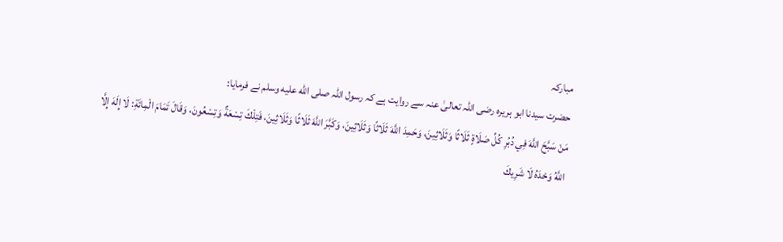مبارکہ
حضرت سیدنا ابو ہریرہ رضی اللہ تعالیٰ عنہ سے روایت ہے کہ رسول اللہ صلى الله عليه وسلم نے فرمایا:
مَنْ سَبَّحَ اللَّهَ فِي دُبُرِ كُلِّ صَلَاةٍ ثَلَاثًا وَثَلَاثِينَ، وَحَمِدَ اللَّهَ ثَلَاثًا وَثَلَاثِينَ، وَكَبَّرَ اللَّهَ ثَلَاثًا وَثَلَاثِينَ، فَتِلْكَ تِسْعَةٌ وَتِسْعُونَ، وَقَالَ تَمَامَ الْمِائَةِ: لَا إِلَهَ إِلَّا اللَّهُ وَحْدَهُ لَا شَرِيكَ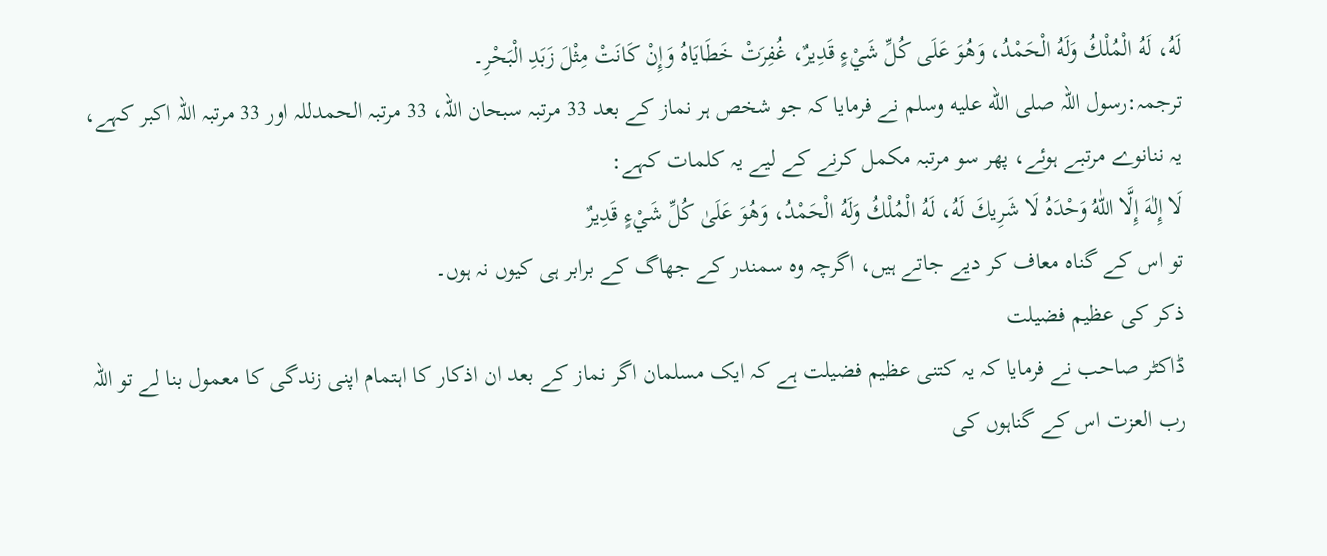لَهُ، لَهُ الْمُلْكُ وَلَهُ الْحَمْدُ، وَهُوَ عَلَى كُلِّ شَيْءٍ قَدِيرٌ، غُفِرَتْ خَطَايَاهُ وَإِنْ كَانَتْ مِثْلَ زَبَدِ الْبَحْرِ۔
ترجمہ:رسول اللہ صلى الله عليه وسلم نے فرمایا کہ جو شخص ہر نماز کے بعد 33 مرتبہ سبحان اللہ، 33 مرتبہ الحمدللہ اور 33 مرتبہ اللہ اکبر کہے، یہ ننانوے مرتبے ہوئے، پھر سو مرتبہ مکمل کرنے کے لیے یہ کلمات کہے:
لَا إِلٰهَ إِلَّا اللّٰهُ وَحْدَهُ لَا شَرِيكَ لَهُ، لَهُ الْمُلْكُ وَلَهُ الْحَمْدُ، وَهُوَ عَلَىٰ كُلِّ شَيْءٍ قَدِيرٌ
تو اس کے گناہ معاف کر دیے جاتے ہیں، اگرچہ وہ سمندر کے جھاگ کے برابر ہی کیوں نہ ہوں۔
ذکر کی عظیم فضیلت
ڈاکٹر صاحب نے فرمایا کہ یہ کتنی عظیم فضیلت ہے کہ ایک مسلمان اگر نماز کے بعد ان اذکار کا اہتمام اپنی زندگی کا معمول بنا لے تو اللہ رب العزت اس کے گناہوں کی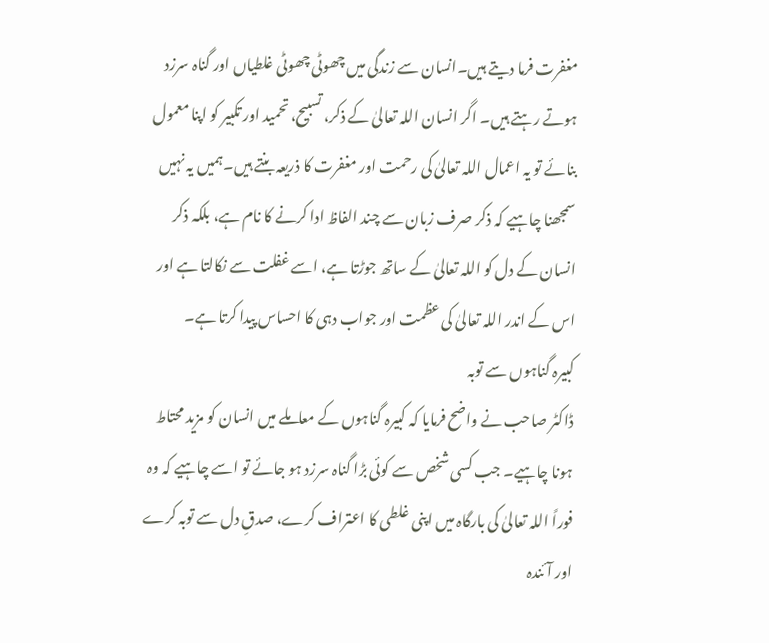مغفرت فرما دیتے ہیں۔انسان سے زندگی میں چھوٹی چھوٹی غلطیاں اور گناہ سرزد ہوتے رہتے ہیں۔ اگر انسان اللہ تعالیٰ کے ذکر، تسبیح، تحمید اور تکبیر کو اپنا معمول بنائے تو یہ اعمال اللہ تعالیٰ کی رحمت اور مغفرت کا ذریعہ بنتے ہیں۔ہمیں یہ نہیں سمجھنا چاہیے کہ ذکر صرف زبان سے چند الفاظ ادا کرنے کا نام ہے، بلکہ ذکر انسان کے دل کو اللہ تعالیٰ کے ساتھ جوڑتا ہے، اسے غفلت سے نکالتا ہے اور اس کے اندر اللہ تعالیٰ کی عظمت اور جواب دہی کا احساس پیدا کرتا ہے۔
کبیرہ گناہوں سے توبہ
ڈاکٹر صاحب نے واضح فرمایا کہ کبیرہ گناہوں کے معاملے میں انسان کو مزید محتاط ہونا چاہیے۔ جب کسی شخص سے کوئی بڑا گناہ سرزد ہو جائے تو اسے چاہیے کہ وہ فوراً اللہ تعالیٰ کی بارگاہ میں اپنی غلطی کا اعتراف کرے، صدقِ دل سے توبہ کرے اور آئندہ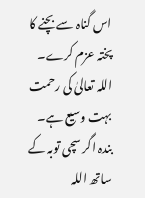اس گناہ سے بچنے کا پختہ عزم کرے۔ اللہ تعالیٰ کی رحمت بہت وسیع ہے۔ بندہ اگر سچی توبہ کے ساتھ اللہ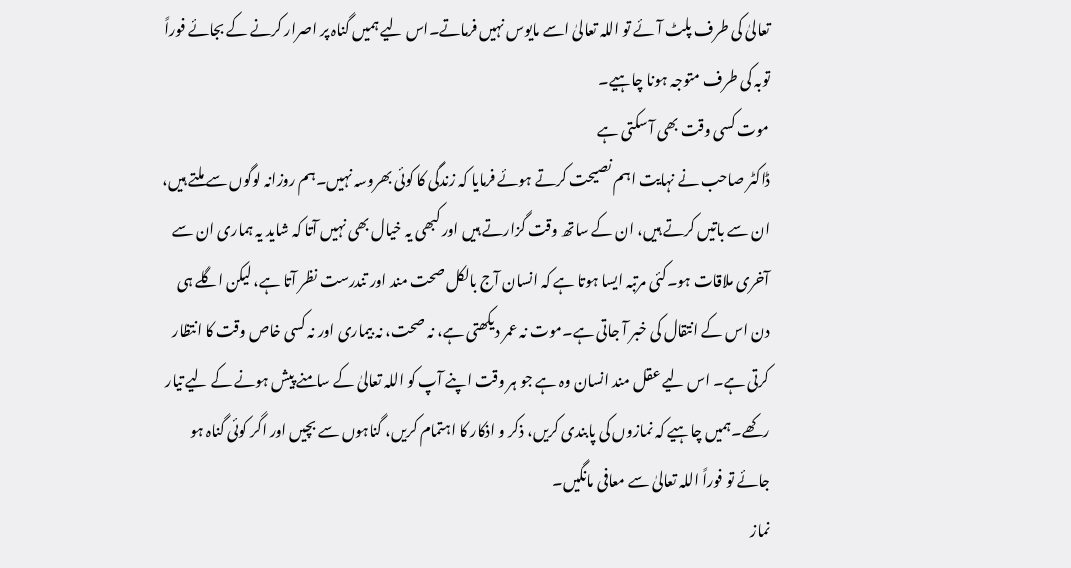تعالیٰ کی طرف پلٹ آئے تو اللہ تعالیٰ اسے مایوس نہیں فرماتے۔اس لیے ہمیں گناہ پر اصرار کرنے کے بجائے فوراً توبہ کی طرف متوجہ ہونا چاہیے۔
موت کسی وقت بھی آ سکتی ہے
ڈاکٹر صاحب نے نہایت اہم نصیحت کرتے ہوئے فرمایا کہ زندگی کا کوئی بھروسہ نہیں۔ہم روزانہ لوگوں سے ملتے ہیں، ان سے باتیں کرتے ہیں، ان کے ساتھ وقت گزارتے ہیں اور کبھی یہ خیال بھی نہیں آتا کہ شاید یہ ہماری ان سے آخری ملاقات ہو۔کئی مرتبہ ایسا ہوتا ہے کہ انسان آج بالکل صحت مند اور تندرست نظر آتا ہے، لیکن اگلے ہی دن اس کے انتقال کی خبر آ جاتی ہے۔موت نہ عمر دیکھتی ہے، نہ صحت، نہ بیماری اور نہ کسی خاص وقت کا انتظار کرتی ہے۔ اس لیے عقل مند انسان وہ ہے جو ہر وقت اپنے آپ کو اللہ تعالیٰ کے سامنے پیش ہونے کے لیے تیار رکھے۔ہمیں چاہیے کہ نمازوں کی پابندی کریں، ذکر و اذکار کا اہتمام کریں، گناہوں سے بچیں اور اگر کوئی گناہ ہو جائے تو فوراً اللہ تعالیٰ سے معافی مانگیں۔
نماز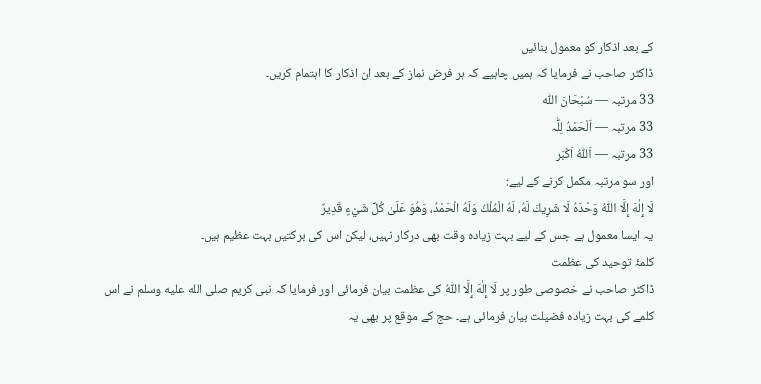کے بعد اذکار کو معمول بنائیں
ڈاکٹر صاحب نے فرمایا کہ ہمیں چاہیے کہ ہر فرض نماز کے بعد ان اذکار کا اہتمام کریں۔
33 مرتبہ — سُبْحَانَ اللّٰہ
33 مرتبہ — اَلْحَمْدُ لِلّٰہ
33 مرتبہ — اَللّٰہُ اَکْبَر
اور سو مرتبہ مکمل کرنے کے لیے:
لَا إِلٰهَ إِلَّا اللّٰهُ وَحْدَهُ لَا شَرِيكَ لَهُ، لَهُ الْمُلْكُ وَلَهُ الْحَمْدُ، وَهُوَ عَلَىٰ كُلِّ شَيْءٍ قَدِيرٌ
یہ ایسا معمول ہے جس کے لیے بہت زیادہ وقت بھی درکار نہیں، لیکن اس کی برکتیں بہت عظیم ہیں۔
کلمۂ توحید کی عظمت
ڈاکٹر صاحب نے خصوصی طور پر لَا إِلٰهَ إِلَّا اللّٰهُ کی عظمت بیان فرمائی اور فرمایا کہ نبی کریم صلى الله عليه وسلم نے اس کلمے کی بہت زیادہ فضیلت بیان فرمائی ہے۔ حج کے موقع پر بھی یہ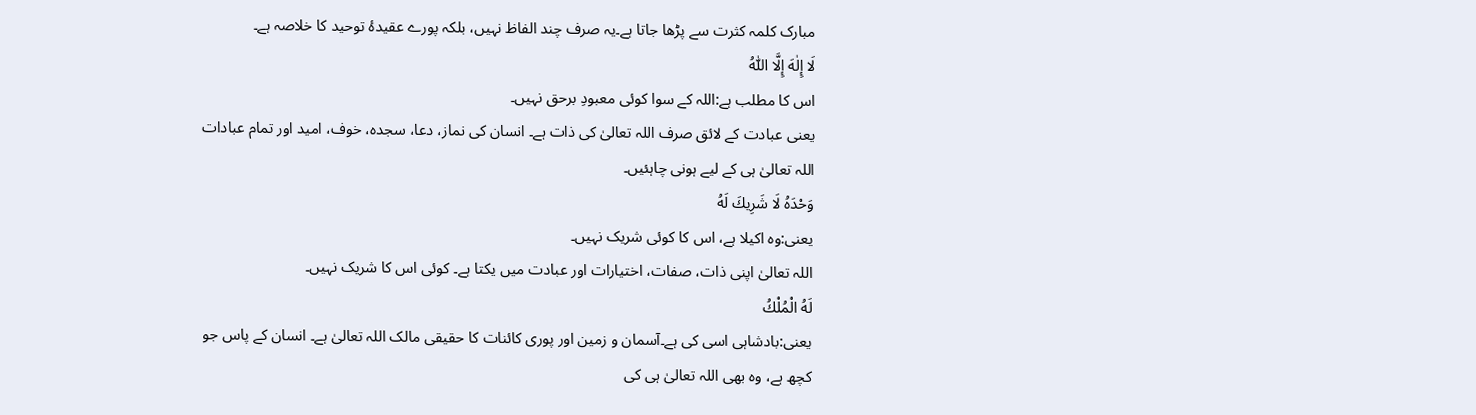مبارک کلمہ کثرت سے پڑھا جاتا ہے۔یہ صرف چند الفاظ نہیں، بلکہ پورے عقیدۂ توحید کا خلاصہ ہے۔
لَا إِلٰهَ إِلَّا اللّٰهُ
اس کا مطلب ہے:اللہ کے سوا کوئی معبودِ برحق نہیں۔
یعنی عبادت کے لائق صرف اللہ تعالیٰ کی ذات ہے۔ انسان کی نماز، دعا، سجدہ، خوف، امید اور تمام عبادات اللہ تعالیٰ ہی کے لیے ہونی چاہئیں۔
وَحْدَهُ لَا شَرِيكَ لَهُ
یعنی:وہ اکیلا ہے، اس کا کوئی شریک نہیں۔
اللہ تعالیٰ اپنی ذات، صفات، اختیارات اور عبادت میں یکتا ہے۔ کوئی اس کا شریک نہیں۔
لَهُ الْمُلْكُ
یعنی:بادشاہی اسی کی ہے۔آسمان و زمین اور پوری کائنات کا حقیقی مالک اللہ تعالیٰ ہے۔ انسان کے پاس جو کچھ ہے، وہ بھی اللہ تعالیٰ ہی کی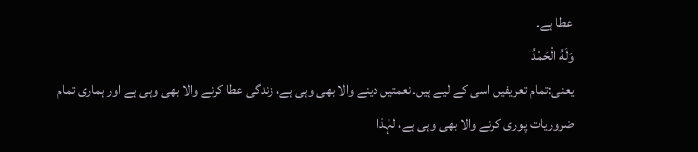عطا ہے۔
وَلَهُ الْحَمْدُ
یعنی:تمام تعریفیں اسی کے لیے ہیں۔نعمتیں دینے والا بھی وہی ہے، زندگی عطا کرنے والا بھی وہی ہے اور ہماری تمام ضروریات پوری کرنے والا بھی وہی ہے، لہٰذا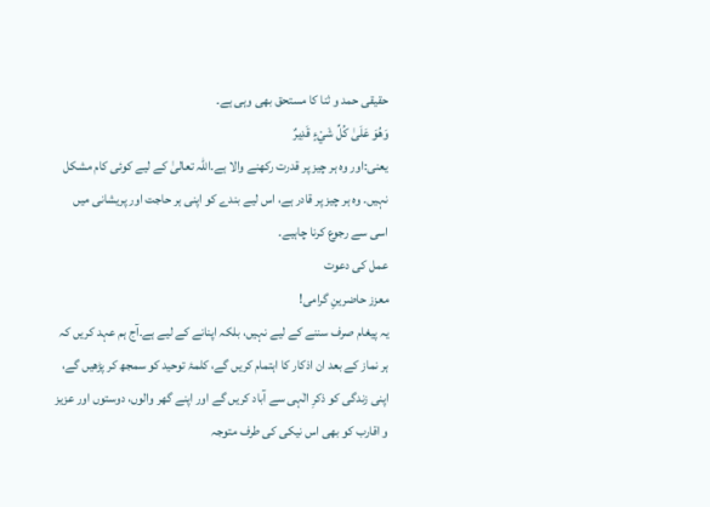حقیقی حمد و ثنا کا مستحق بھی وہی ہے۔
وَهُوَ عَلَىٰ كُلِّ شَيْءٍ قَدِيرٌ
یعنی:اور وہ ہر چیز پر قدرت رکھنے والا ہے۔اللہ تعالیٰ کے لیے کوئی کام مشکل نہیں۔ وہ ہر چیز پر قادر ہے، اس لیے بندے کو اپنی ہر حاجت اور پریشانی میں اسی سے رجوع کرنا چاہیے۔
عمل کی دعوت
معزز حاضرینِ گرامی!
یہ پیغام صرف سننے کے لیے نہیں، بلکہ اپنانے کے لیے ہے۔آج ہم عہد کریں کہ ہر نماز کے بعد ان اذکار کا اہتمام کریں گے، کلمۂ توحید کو سمجھ کر پڑھیں گے، اپنی زندگی کو ذکرِ الٰہی سے آباد کریں گے اور اپنے گھر والوں، دوستوں اور عزیز و اقارب کو بھی اس نیکی کی طرف متوجہ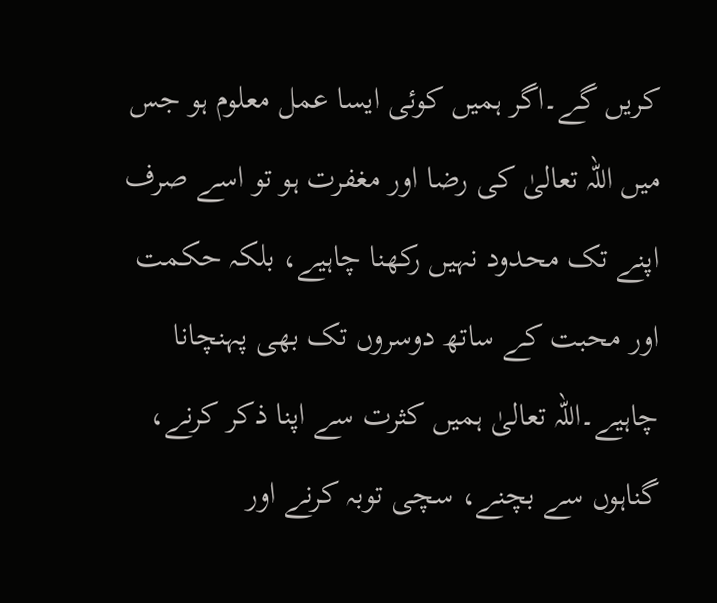کریں گے۔اگر ہمیں کوئی ایسا عمل معلوم ہو جس میں اللہ تعالیٰ کی رضا اور مغفرت ہو تو اسے صرف اپنے تک محدود نہیں رکھنا چاہیے، بلکہ حکمت اور محبت کے ساتھ دوسروں تک بھی پہنچانا چاہیے۔اللہ تعالیٰ ہمیں کثرت سے اپنا ذکر کرنے، گناہوں سے بچنے، سچی توبہ کرنے اور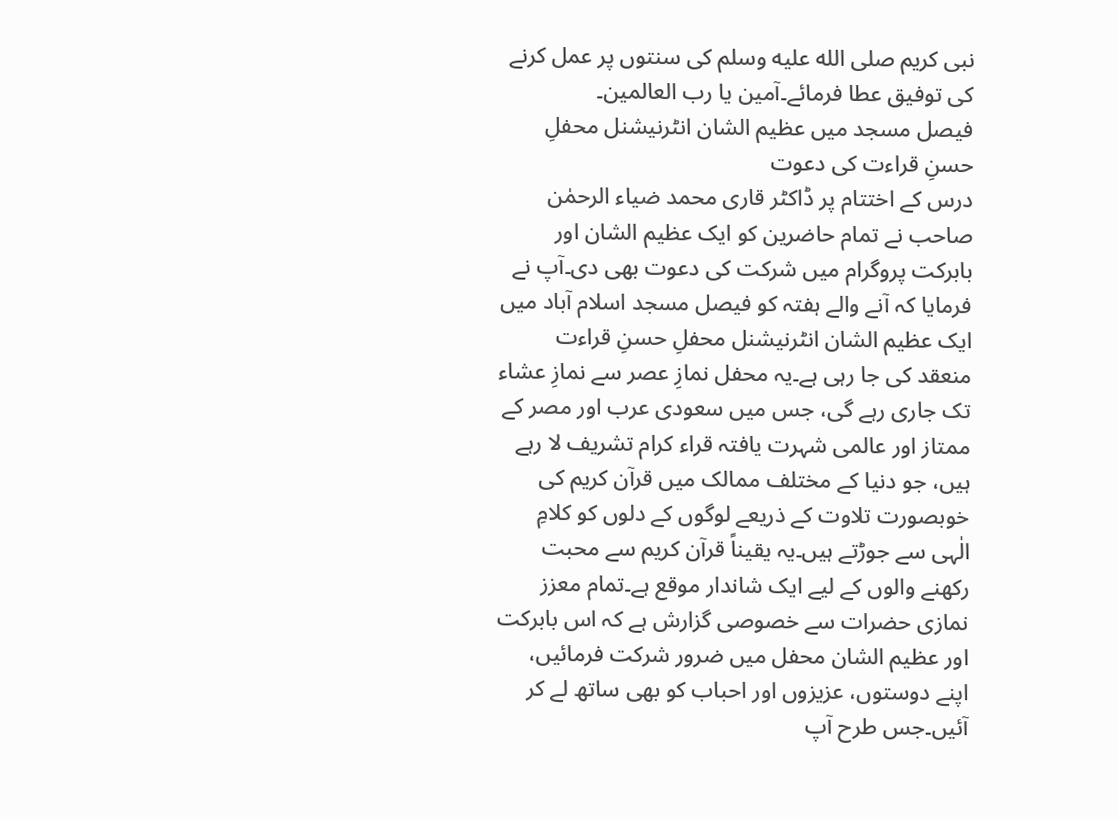نبی کریم صلى الله عليه وسلم کی سنتوں پر عمل کرنے کی توفیق عطا فرمائے۔آمین یا رب العالمین۔
فیصل مسجد میں عظیم الشان انٹرنیشنل محفلِ حسنِ قراءت کی دعوت
درس کے اختتام پر ڈاکٹر قاری محمد ضیاء الرحمٰن صاحب نے تمام حاضرین کو ایک عظیم الشان اور بابرکت پروگرام میں شرکت کی دعوت بھی دی۔آپ نے فرمایا کہ آنے والے ہفتہ کو فیصل مسجد اسلام آباد میں ایک عظیم الشان انٹرنیشنل محفلِ حسنِ قراءت منعقد کی جا رہی ہے۔یہ محفل نمازِ عصر سے نمازِ عشاء تک جاری رہے گی، جس میں سعودی عرب اور مصر کے ممتاز اور عالمی شہرت یافتہ قراء کرام تشریف لا رہے ہیں، جو دنیا کے مختلف ممالک میں قرآن کریم کی خوبصورت تلاوت کے ذریعے لوگوں کے دلوں کو کلامِ الٰہی سے جوڑتے ہیں۔یہ یقیناً قرآن کریم سے محبت رکھنے والوں کے لیے ایک شاندار موقع ہے۔تمام معزز نمازی حضرات سے خصوصی گزارش ہے کہ اس بابرکت اور عظیم الشان محفل میں ضرور شرکت فرمائیں، اپنے دوستوں، عزیزوں اور احباب کو بھی ساتھ لے کر آئیں۔جس طرح آپ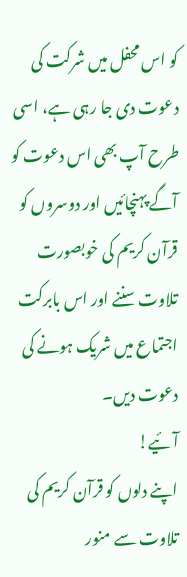کو اس محفل میں شرکت کی دعوت دی جا رہی ہے، اسی طرح آپ بھی اس دعوت کو آگے پہنچائیں اور دوسروں کو قرآن کریم کی خوبصورت تلاوت سننے اور اس بابرکت اجتماع میں شریک ہونے کی دعوت دیں۔
آئیے!
اپنے دلوں کو قرآن کریم کی تلاوت سے منور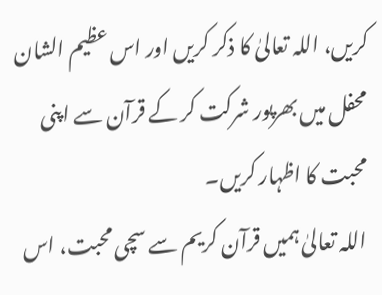کریں، اللہ تعالیٰ کا ذکر کریں اور اس عظیم الشان محفل میں بھرپور شرکت کر کے قرآن سے اپنی محبت کا اظہار کریں۔
اللہ تعالیٰ ہمیں قرآن کریم سے سچی محبت، اس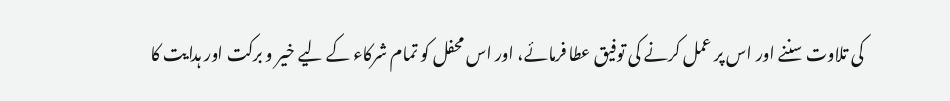کی تلاوت سننے اور اس پر عمل کرنے کی توفیق عطا فرمائے، اور اس محفل کو تمام شرکاء کے لیے خیر و برکت اور ہدایت کا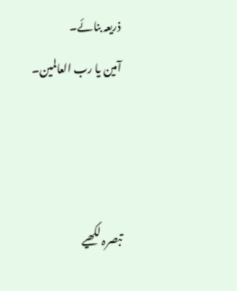ذریعہ بنائے۔
آمین یا رب العالمین۔



تبصرہ لکھیے